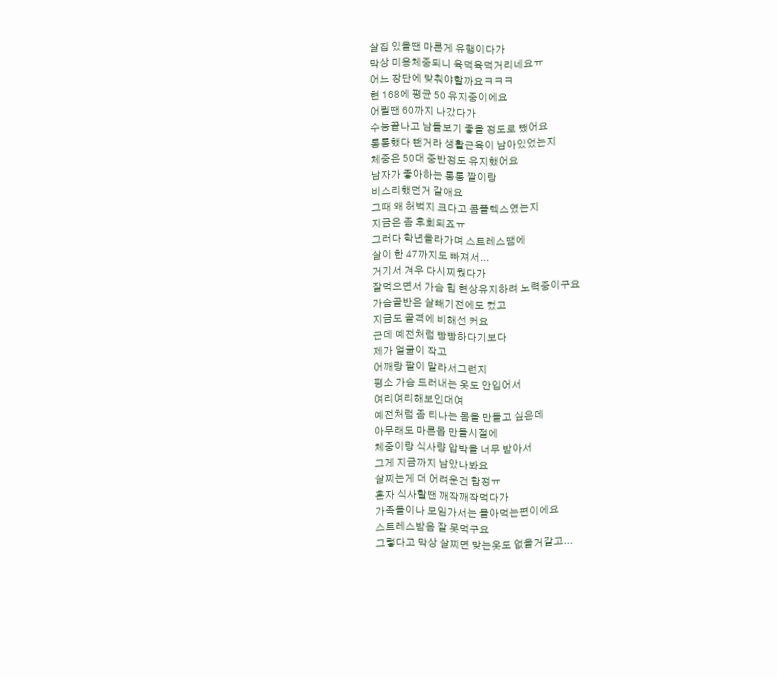살집 있을땐 마른게 유행이다가
막상 미용체중되니 육덕육덕거리네요ㅠ
어느 장단에 맞춰야할까요ㅋㅋㅋ
현 168에 평균 50 유지중이에요
어릴땐 60까지 나갔다가
수능끝나고 남들보기 좋을 정도로 뺐어요
통통했다 뺀거라 생활근육이 남아있었는지
체중은 50대 중반정도 유지했어요
남자가 좋아하는 통통 짤이랑
비스리했던거 같애요
그때 왜 허벅지 크다고 콤플렉스였는지
지금은 좀 후회되죠ㅠ
그러다 학년올라가며 스트레스땜에
살이 한 47까지도 빠져서...
거기서 겨우 다시찌웠다가
잘먹으면서 가슴 힙 현상유지하려 노력중이구요
가슴골반은 살빼기전에도 컸고
지금도 골격에 비해선 커요
근데 예전처럼 빵빵하다기보다
제가 얼굴이 작고
어깨랑 팔이 말라서그런지
평소 가슴 드러내는 옷도 안입어서
여리여리해보인대여
예전처럼 좀 티나는 몸을 만들고 싶은데
아무래도 마른몹 만들시절에
체중이랑 식사량 압박을 너무 받아서
그게 지금까지 남았나봐요
살찌는게 더 어려운건 함정ㅠ
혼자 식사할땐 깨작깨작먹다가
가족들이나 모임가서는 몰아먹는편이에요
스트레스받음 잘 못먹구요
그렇다고 막상 살찌면 맞는옷도 없을거같고...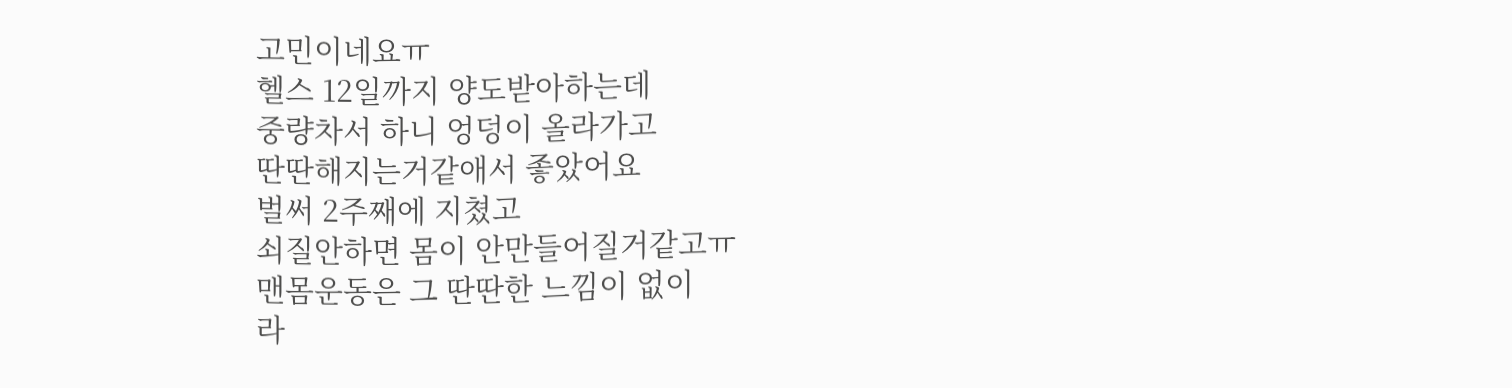고민이네요ㅠ
헬스 12일까지 양도받아하는데
중량차서 하니 엉덩이 올라가고
딴딴해지는거같애서 좋았어요
벌써 2주째에 지쳤고
쇠질안하면 몸이 안만들어질거같고ㅠ
맨몸운동은 그 딴딴한 느낌이 없이
라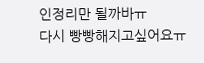인정리만 될까바ㅠ
다시 빵빵해지고싶어요ㅠ